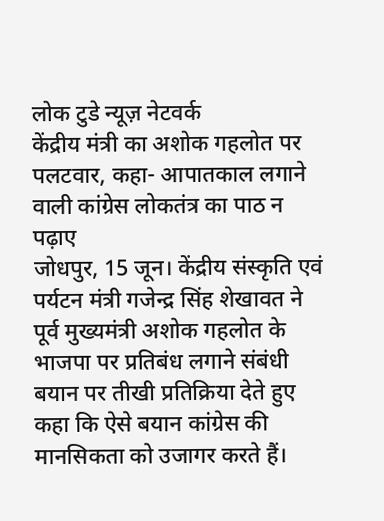लोक टुडे न्यूज़ नेटवर्क
केंद्रीय मंत्री का अशोक गहलोत पर पलटवार, कहा- आपातकाल लगाने वाली कांग्रेस लोकतंत्र का पाठ न पढ़ाए
जोधपुर, 15 जून। केंद्रीय संस्कृति एवं पर्यटन मंत्री गजेन्द्र सिंह शेखावत ने पूर्व मुख्यमंत्री अशोक गहलोत के भाजपा पर प्रतिबंध लगाने संबंधी बयान पर तीखी प्रतिक्रिया देते हुए कहा कि ऐसे बयान कांग्रेस की मानसिकता को उजागर करते हैं।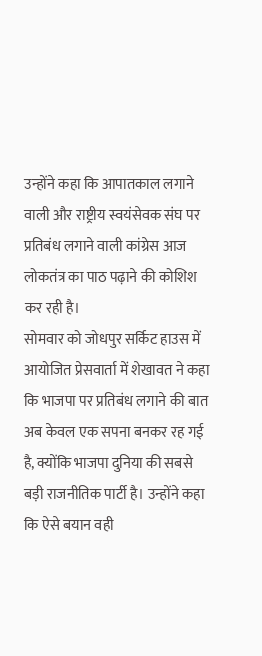उन्होंने कहा कि आपातकाल लगाने वाली और राष्ट्रीय स्वयंसेवक संघ पर प्रतिबंध लगाने वाली कांग्रेस आज लोकतंत्र का पाठ पढ़ाने की कोशिश कर रही है।
सोमवार को जोधपुर सर्किट हाउस में आयोजित प्रेसवार्ता में शेखावत ने कहा कि भाजपा पर प्रतिबंध लगाने की बात अब केवल एक सपना बनकर रह गई है, क्योंकि भाजपा दुनिया की सबसे बड़ी राजनीतिक पार्टी है। उन्होंने कहा कि ऐसे बयान वही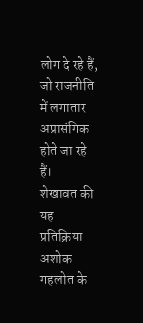लोग दे रहे हैं, जो राजनीति में लगातार अप्रासंगिक होते जा रहे हैं।
शेखावत की यह प्रतिक्रिया अशोक गहलोत के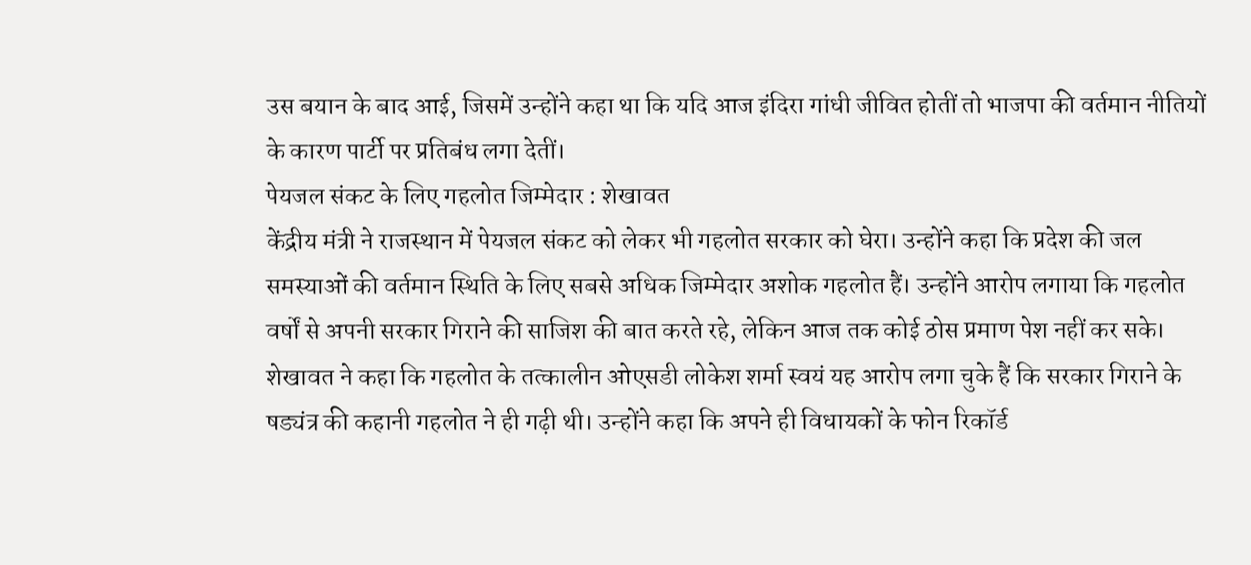उस बयान के बाद आई, जिसमें उन्होंने कहा था कि यदि आज इंदिरा गांधी जीवित होतीं तो भाजपा की वर्तमान नीतियों के कारण पार्टी पर प्रतिबंध लगा देतीं।
पेयजल संकट के लिए गहलोत जिम्मेदार : शेखावत
केंद्रीय मंत्री ने राजस्थान में पेयजल संकट को लेकर भी गहलोत सरकार को घेरा। उन्होंने कहा कि प्रदेश की जल समस्याओं की वर्तमान स्थिति के लिए सबसे अधिक जिम्मेदार अशोक गहलोत हैं। उन्होंने आरोप लगाया कि गहलोत वर्षों से अपनी सरकार गिराने की साजिश की बात करते रहे, लेकिन आज तक कोई ठोस प्रमाण पेश नहीं कर सके।
शेखावत ने कहा कि गहलोत के तत्कालीन ओएसडी लोकेश शर्मा स्वयं यह आरोप लगा चुके हैं कि सरकार गिराने के षड्यंत्र की कहानी गहलोत ने ही गढ़ी थी। उन्होंने कहा कि अपने ही विधायकों के फोन रिकॉर्ड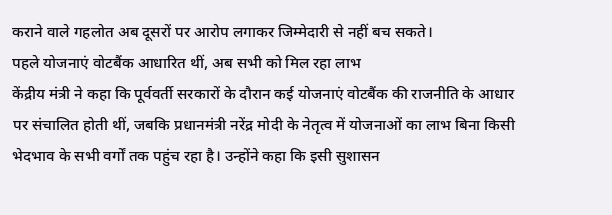कराने वाले गहलोत अब दूसरों पर आरोप लगाकर जिम्मेदारी से नहीं बच सकते।
पहले योजनाएं वोटबैंक आधारित थीं, अब सभी को मिल रहा लाभ
केंद्रीय मंत्री ने कहा कि पूर्ववर्ती सरकारों के दौरान कई योजनाएं वोटबैंक की राजनीति के आधार पर संचालित होती थीं, जबकि प्रधानमंत्री नरेंद्र मोदी के नेतृत्व में योजनाओं का लाभ बिना किसी भेदभाव के सभी वर्गों तक पहुंच रहा है। उन्होंने कहा कि इसी सुशासन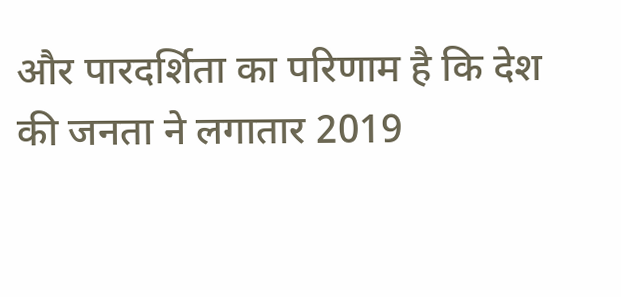और पारदर्शिता का परिणाम है कि देश की जनता ने लगातार 2019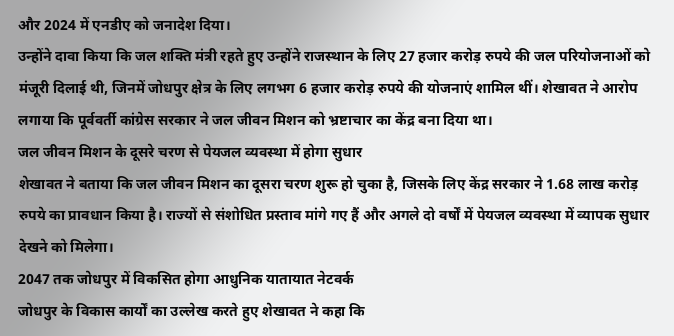और 2024 में एनडीए को जनादेश दिया।
उन्होंने दावा किया कि जल शक्ति मंत्री रहते हुए उन्होंने राजस्थान के लिए 27 हजार करोड़ रुपये की जल परियोजनाओं को मंजूरी दिलाई थी, जिनमें जोधपुर क्षेत्र के लिए लगभग 6 हजार करोड़ रुपये की योजनाएं शामिल थीं। शेखावत ने आरोप लगाया कि पूर्ववर्ती कांग्रेस सरकार ने जल जीवन मिशन को भ्रष्टाचार का केंद्र बना दिया था।
जल जीवन मिशन के दूसरे चरण से पेयजल व्यवस्था में होगा सुधार
शेखावत ने बताया कि जल जीवन मिशन का दूसरा चरण शुरू हो चुका है, जिसके लिए केंद्र सरकार ने 1.68 लाख करोड़ रुपये का प्रावधान किया है। राज्यों से संशोधित प्रस्ताव मांगे गए हैं और अगले दो वर्षों में पेयजल व्यवस्था में व्यापक सुधार देखने को मिलेगा।
2047 तक जोधपुर में विकसित होगा आधुनिक यातायात नेटवर्क
जोधपुर के विकास कार्यों का उल्लेख करते हुए शेखावत ने कहा कि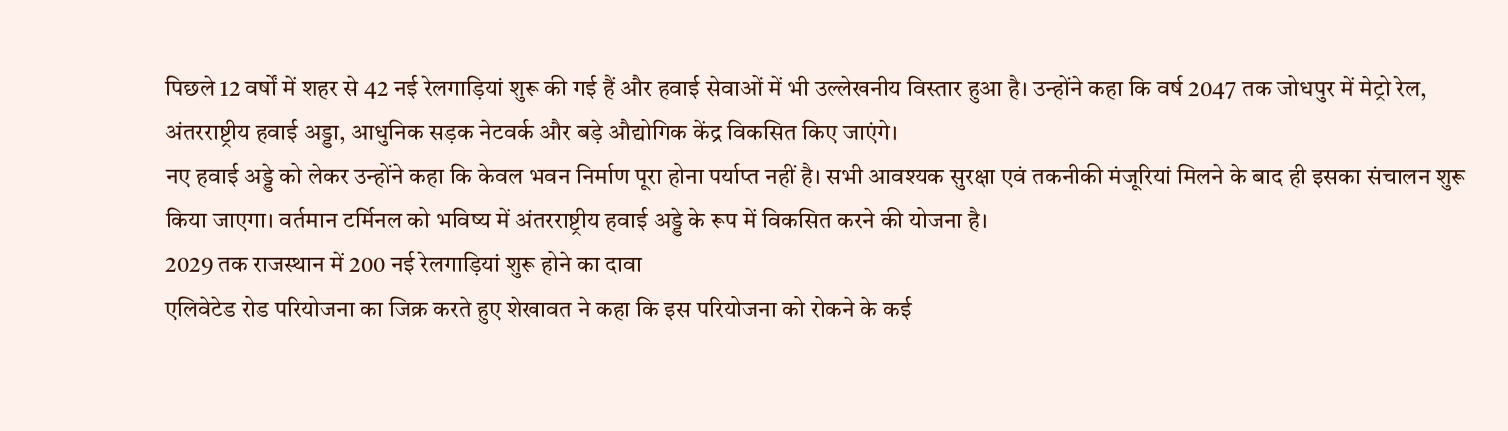पिछले 12 वर्षों में शहर से 42 नई रेलगाड़ियां शुरू की गई हैं और हवाई सेवाओं में भी उल्लेखनीय विस्तार हुआ है। उन्होंने कहा कि वर्ष 2047 तक जोधपुर में मेट्रो रेल, अंतरराष्ट्रीय हवाई अड्डा, आधुनिक सड़क नेटवर्क और बड़े औद्योगिक केंद्र विकसित किए जाएंगे।
नए हवाई अड्डे को लेकर उन्होंने कहा कि केवल भवन निर्माण पूरा होना पर्याप्त नहीं है। सभी आवश्यक सुरक्षा एवं तकनीकी मंजूरियां मिलने के बाद ही इसका संचालन शुरू किया जाएगा। वर्तमान टर्मिनल को भविष्य में अंतरराष्ट्रीय हवाई अड्डे के रूप में विकसित करने की योजना है।
2029 तक राजस्थान में 200 नई रेलगाड़ियां शुरू होने का दावा
एलिवेटेड रोड परियोजना का जिक्र करते हुए शेखावत ने कहा कि इस परियोजना को रोकने के कई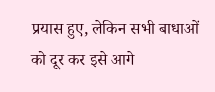प्रयास हुए, लेकिन सभी बाधाओं को दूर कर इसे आगे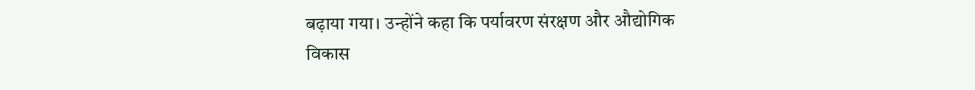बढ़ाया गया। उन्होंने कहा कि पर्यावरण संरक्षण और औद्योगिक विकास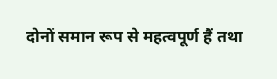दोनों समान रूप से महत्वपूर्ण हैं तथा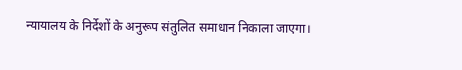न्यायालय के निर्देशों के अनुरूप संतुलित समाधान निकाला जाएगा।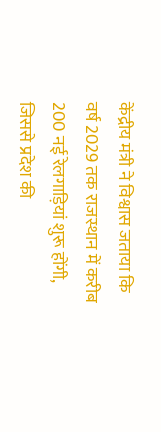केंद्रीय मंत्री ने विश्वास जताया कि वर्ष 2029 तक राजस्थान में करीब 200 नई रेलगाड़ियां शुरू होंगी, जिससे प्रदेश की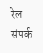रेल संपर्क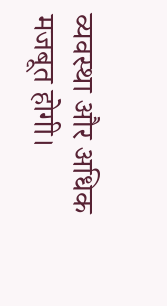व्यवस्था और अधिक मजबूत होगी।